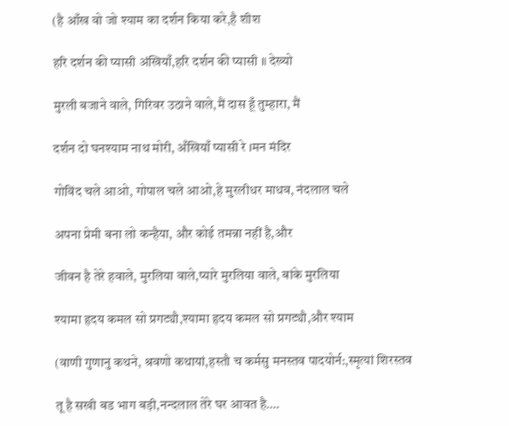(है आँख वो जो श्याम का दर्शन किया करे,है शीश

हरि दर्शन की प्यासी अंखियाँ,हरि दर्शन की प्यासी ॥ देख्यो

मुरली बजाने वाले, गिरिवर उठाने वाले,मैं दास हूँ तुम्हारा, मैं

दर्शन दो घनश्याम नाथ मोरी, अँखियाँ प्यासी रे ।मन मंदिर

गोविंद चले आओ, गोपाल चले आओ,हे मुरलीधर माधव, नंदलाल चले

अपना प्रेमी बना लो कन्हैया, और कोई तमन्ना नहीं है,और

जीवन है तेरे हवाले, मुरलिया वाले,प्यारे मुरलिया वाले, बांके मुरलिया

श्यामा हृदय कमल सो प्रगट्यौ,श्यामा हृदय कमल सो प्रगट्यौ,और श्याम

(वाणी गुणानु कथने, श्रवणो कथायां,हस्तौ च कर्मसु मनस्तव पादयोर्न:,स्मृत्यां शिरस्तव

तू है सखी बड भाग बड़ी,नन्दलाल तेरे घर आवत है….